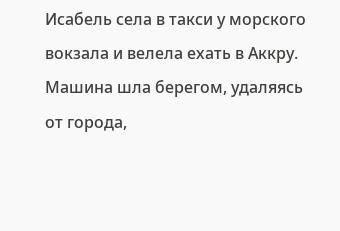Исабель села в такси у морского вокзала и велела ехать в Аккру. Машина шла берегом, удаляясь от города,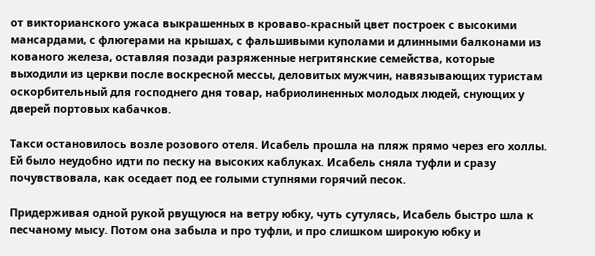от викторианского ужаса выкрашенных в кроваво-красный цвет построек с высокими мансардами, с флюгерами на крышах, с фальшивыми куполами и длинными балконами из кованого железа, оставляя позади разряженные негритянские семейства, которые выходили из церкви после воскресной мессы, деловитых мужчин, навязывающих туристам оскорбительный для господнего дня товар, набриолиненных молодых людей, снующих у дверей портовых кабачков.

Такси остановилось возле розового отеля. Исабель прошла на пляж прямо через его холлы. Ей было неудобно идти по песку на высоких каблуках. Исабель сняла туфли и сразу почувствовала, как оседает под ее голыми ступнями горячий песок.

Придерживая одной рукой рвущуюся на ветру юбку, чуть сутулясь, Исабель быстро шла к песчаному мысу. Потом она забыла и про туфли, и про слишком широкую юбку и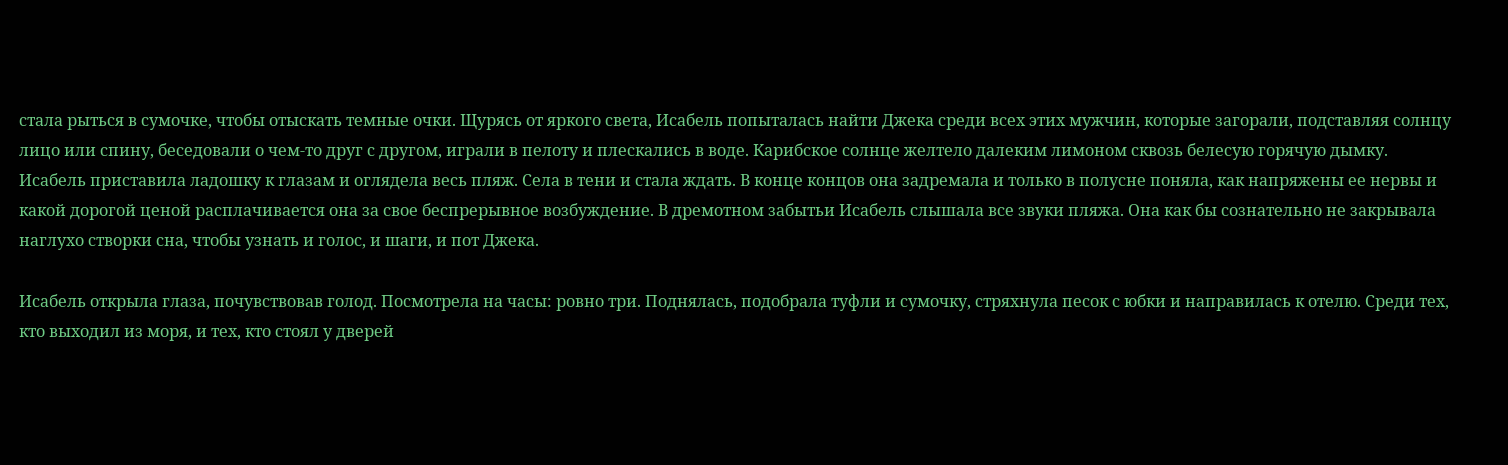стала рыться в сумочке, чтобы отыскать темные очки. Щурясь от яркого света, Исабель попыталась найти Джека среди всех этих мужчин, которые загорали, подставляя солнцу лицо или спину, беседовали о чем-то друг с другом, играли в пелоту и плескались в воде. Карибское солнце желтело далеким лимоном сквозь белесую горячую дымку. Исабель приставила ладошку к глазам и оглядела весь пляж. Села в тени и стала ждать. В конце концов она задремала и только в полусне поняла, как напряжены ее нервы и какой дорогой ценой расплачивается она за свое беспрерывное возбуждение. В дремотном забытьи Исабель слышала все звуки пляжа. Она как бы сознательно не закрывала наглухо створки сна, чтобы узнать и голос, и шаги, и пот Джека.

Исабель открыла глаза, почувствовав голод. Посмотрела на часы: ровно три. Поднялась, подобрала туфли и сумочку, стряхнула песок с юбки и направилась к отелю. Среди тех, кто выходил из моря, и тех, кто стоял у дверей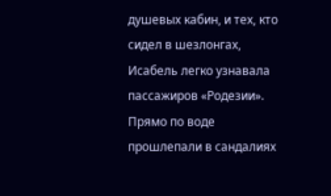душевых кабин, и тех, кто сидел в шезлонгах, Исабель легко узнавала пассажиров «Родезии». Прямо по воде прошлепали в сандалиях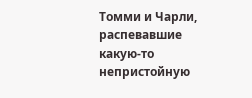Томми и Чарли, распевавшие какую-то непристойную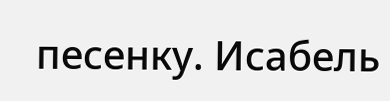песенку. Исабель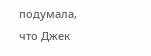подумала, что Джек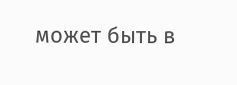может быть в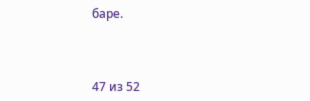баре.



47 из 52